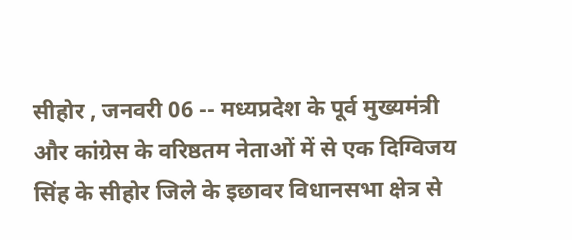सीहोर , जनवरी 06 -- मध्यप्रदेश के पूर्व मुख्यमंत्री और कांग्रेस के वरिष्ठतम नेताओं में से एक दिग्विजय सिंह के सीहोर जिले के इछावर विधानसभा क्षेत्र से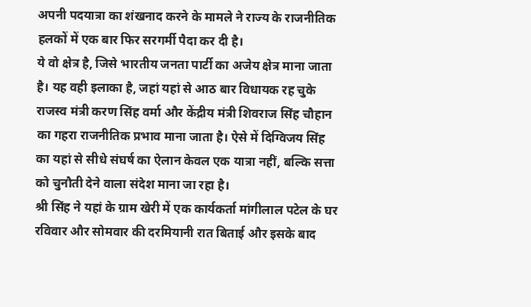अपनी पदयात्रा का शंखनाद करने के मामले ने राज्य के राजनीतिक हलकों में एक बार फिर सरगर्मी पैदा कर दी है।
ये वो क्षेत्र है, जिसे भारतीय जनता पार्टी का अजेय क्षेत्र माना जाता है। यह वही इलाका है, जहां यहां से आठ बार विधायक रह चुके राजस्व मंत्री करण सिंह वर्मा और केंद्रीय मंत्री शिवराज सिंह चौहान का गहरा राजनीतिक प्रभाव माना जाता है। ऐसे में दिग्विजय सिंह का यहां से सीधे संघर्ष का ऐलान केवल एक यात्रा नहीं, बल्कि सत्ता को चुनौती देने वाला संदेश माना जा रहा है।
श्री सिंह ने यहां के ग्राम खेरी में एक कार्यकर्ता मांगीलाल पटेल के घर रविवार और सोमवार की दरमियानी रात बिताई और इसके बाद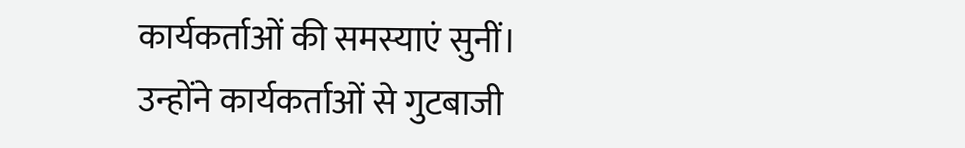कार्यकर्ताओं की समस्याएं सुनीं। उन्होंने कार्यकर्ताओं से गुटबाजी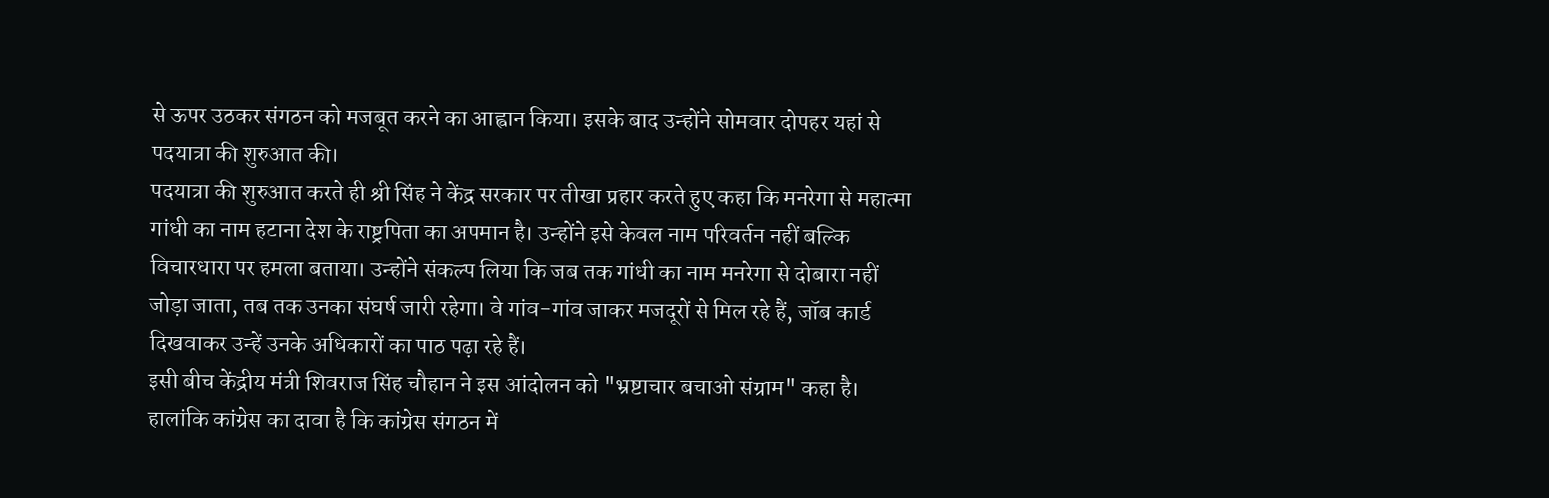से ऊपर उठकर संगठन को मजबूत करने का आह्वान किया। इसके बाद उन्होंने सोमवार दोपहर यहां से पदयात्रा की शुरुआत की।
पदयात्रा की शुरुआत करते ही श्री सिंह ने केंद्र सरकार पर तीखा प्रहार करते हुए कहा कि मनरेगा से महात्मा गांधी का नाम हटाना देश के राष्ट्रपिता का अपमान है। उन्होंने इसे केवल नाम परिवर्तन नहीं बल्कि विचारधारा पर हमला बताया। उन्होंने संकल्प लिया कि जब तक गांधी का नाम मनरेगा से दोबारा नहीं जोड़ा जाता, तब तक उनका संघर्ष जारी रहेगा। वे गांव-गांव जाकर मजदूरों से मिल रहे हैं, जॉब कार्ड दिखवाकर उन्हें उनके अधिकारों का पाठ पढ़ा रहे हैं।
इसी बीच केंद्रीय मंत्री शिवराज सिंह चौहान ने इस आंदोलन को "भ्रष्टाचार बचाओ संग्राम" कहा है। हालांकि कांग्रेस का दावा है कि कांग्रेस संगठन में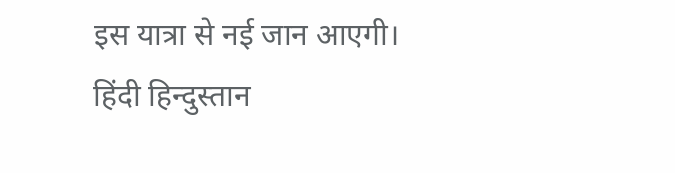इस यात्रा से नई जान आएगी।
हिंदी हिन्दुस्तान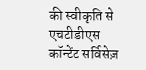की स्वीकृति से एचटीडीएस कॉन्टेंट सर्विसेज़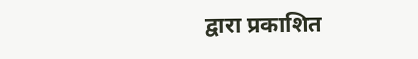द्वारा प्रकाशित